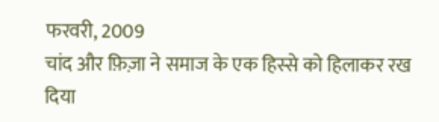फरवरी, 2009
चांद और फ़िज़ा ने समाज के एक हिस्से को हिलाकर रख दिया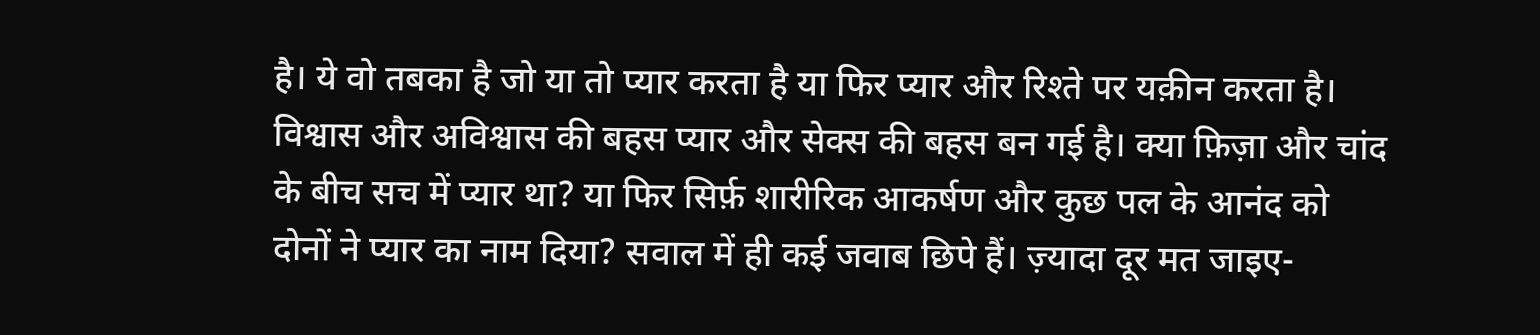है। ये वो तबका है जो या तो प्यार करता है या फिर प्यार और रिश्ते पर यक़ीन करता है। विश्वास और अविश्वास की बहस प्यार और सेक्स की बहस बन गई है। क्या फ़िज़ा और चांद के बीच सच में प्यार था? या फिर सिर्फ़ शारीरिक आकर्षण और कुछ पल के आनंद को दोनों ने प्यार का नाम दिया? सवाल में ही कई जवाब छिपे हैं। ज़्यादा दूर मत जाइए-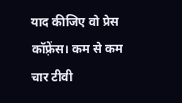याद कीजिए वो प्रेस कॉफ़्रेंस। कम से कम चार टीवी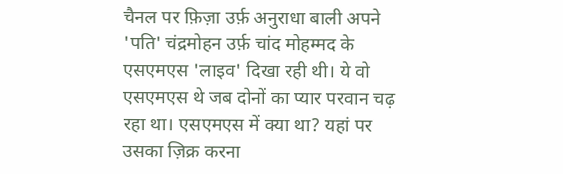चैनल पर फ़िज़ा उर्फ़ अनुराधा बाली अपने 'पति' चंद्रमोहन उर्फ़ चांद मोहम्मद के एसएमएस 'लाइव' दिखा रही थी। ये वो एसएमएस थे जब दोनों का प्यार परवान चढ़ रहा था। एसएमएस में क्या था? यहां पर उसका ज़िक्र करना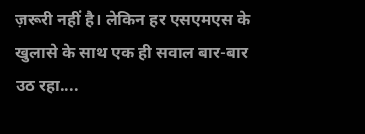ज़रूरी नहीं है। लेकिन हर एसएमएस के खुलासे के साथ एक ही सवाल बार-बार उठ रहा....